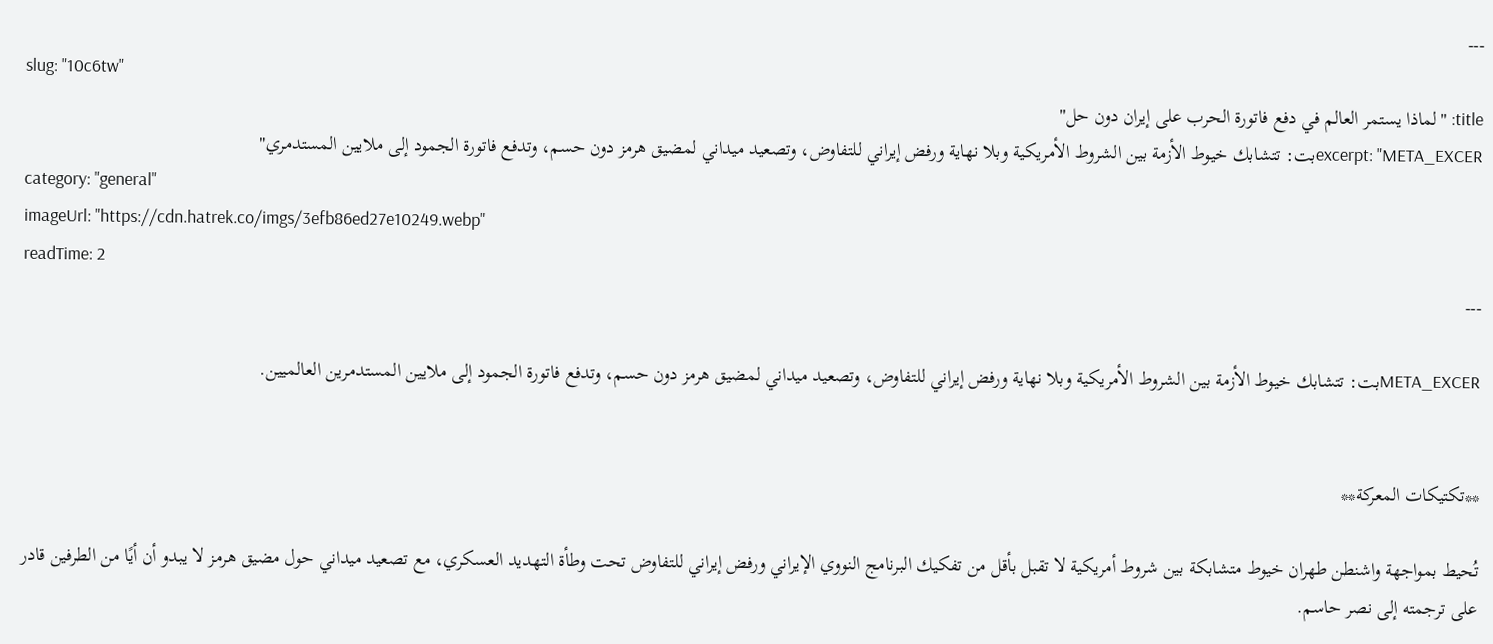---
slug: "10c6tw"
title: "لماذا يستمر العالم في دفع فاتورة الحرب على إيران دون حل"
excerpt: "META_EXCERبت: تتشابك خيوط الأزمة بين الشروط الأمريكية وبلا نهاية ورفض إيراني للتفاوض، وتصعيد ميداني لمضيق هرمز دون حسم، وتدفع فاتورة الجمود إلى ملايين المستدمري"
category: "general"
imageUrl: "https://cdn.hatrek.co/imgs/3efb86ed27e10249.webp"
readTime: 2
---

META_EXCERبت: تتشابك خيوط الأزمة بين الشروط الأمريكية وبلا نهاية ورفض إيراني للتفاوض، وتصعيد ميداني لمضيق هرمز دون حسم، وتدفع فاتورة الجمود إلى ملايين المستدمرين العالميين.


**تكتيكات المعركة**

تُحيط بمواجهة واشنطن طهران خيوط متشابكة بين شروط أمريكية لا تقبل بأقل من تفكيك البرنامج النووي الإيراني ورفض إيراني للتفاوض تحت وطأة التهديد العسكري، مع تصعيد ميداني حول مضيق هرمز لا يبدو أن أيًا من الطرفين قادر على ترجمته إلى نصر حاسم.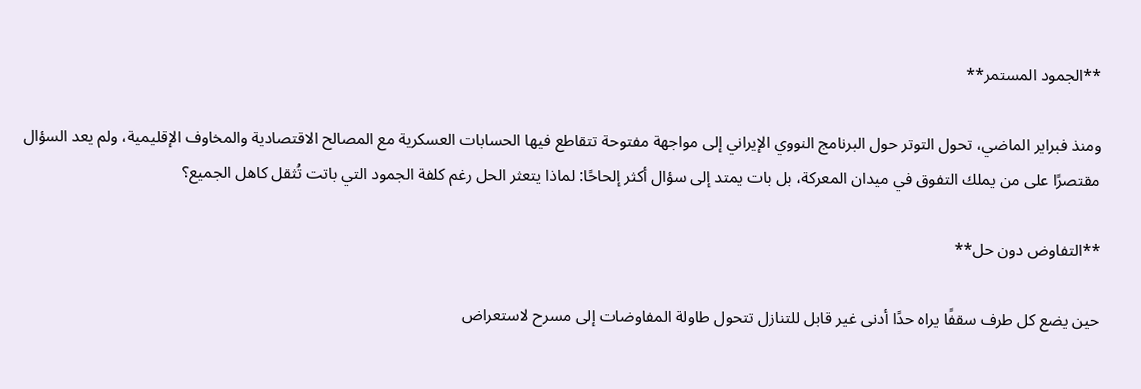**الجمود المستمر**

ومنذ فبراير الماضي، تحول التوتر حول البرنامج النووي الإيراني إلى مواجهة مفتوحة تتقاطع فيها الحسابات العسكرية مع المصالح الاقتصادية والمخاوف الإقليمية، ولم يعد السؤال مقتصرًا على من يملك التفوق في ميدان المعركة، بل بات يمتد إلى سؤال أكثر إلحاحًا: لماذا يتعثر الحل رغم كلفة الجمود التي باتت تُثقل كاهل الجميع؟

**التفاوض دون حل**

حين يضع كل طرف سقفًا يراه حدًا أدنى غير قابل للتنازل تتحول طاولة المفاوضات إلى مسرح لاستعراض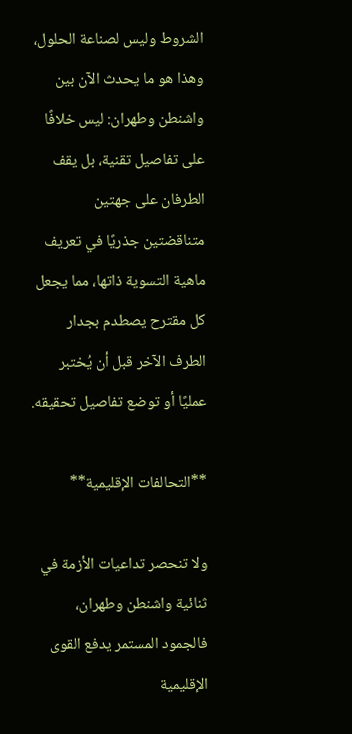الشروط وليس لصناعة الحلول، وهذا هو ما يحدث الآن بين واشنطن وطهران: ليس خلافًا على تفاصيل تقنية، بل يقف الطرفان على جهتين متناقضتين جذريًا في تعريف ماهية التسوية ذاتها، مما يجعل كل مقترح يصطدم بجدار الطرف الآخر قبل أن يُختبر عمليًا أو توضع تفاصيل تحقيقه.

**التحالفات الإقليمية**

ولا تنحصر تداعيات الأزمة في ثنائية واشنطن وطهران، فالجمود المستمر يدفع القوى الإقليمية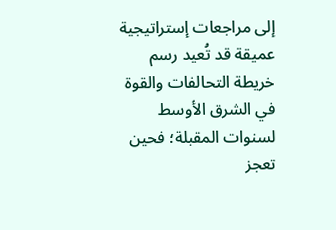إلى مراجعات إستراتيجية عميقة قد تُعيد رسم خريطة التحالفات والقوة في الشرق الأوسط لسنوات المقبلة؛ فحين تعجز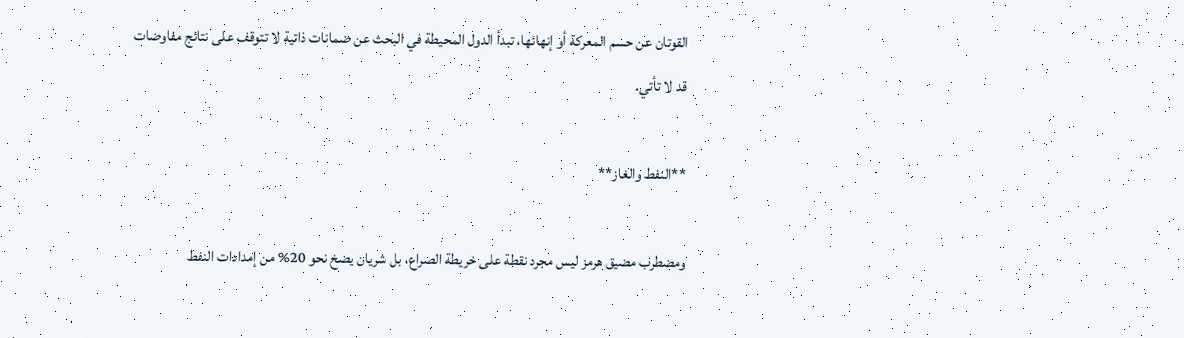القوتان عن حسم المعركة أو إنهائها، تبدأ الدول المحيطة في البحث عن ضمانات ذاتية لا تتوقف على نتائج مفاوضات قد لا تأتي.

**النفط والغاز**

ومضطرب مضيق هرمز ليس مجرد نقطة على خريطة الصراع، بل شريان يضخ نحو 20% من إمدادات النفط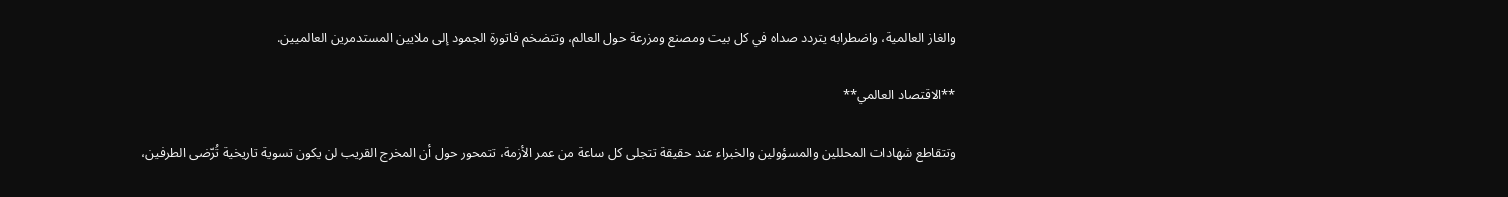والغاز العالمية، واضطرابه يتردد صداه في كل بيت ومصنع ومزرعة حول العالم، وتتضخم فاتورة الجمود إلى ملايين المستدمرين العالميين.

**الاقتصاد العالمي**

وتتقاطع شهادات المحللين والمسؤولين والخبراء عند حقيقة تتجلى كل ساعة من عمر الأزمة، تتمحور حول أن المخرج القريب لن يكون تسوية تاريخية تُرّضى الطرفين،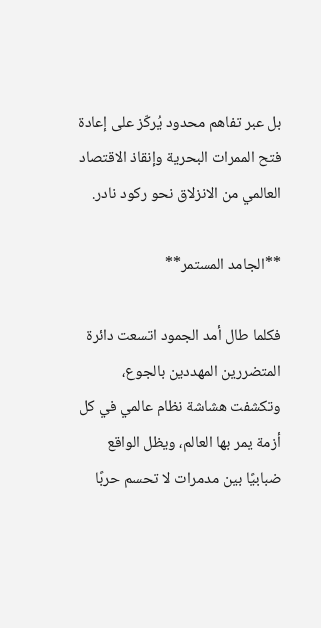بل عبر تفاهم محدود يُركّز على إعادة فتح الممرات البحرية وإنقاذ الاقتصاد العالمي من الانزلاق نحو ركود نادر.

**الجامد المستمر**

فكلما طال أمد الجمود اتسعت دائرة المتضررين المهددين بالجوع، وتكشفت هشاشة نظام عالمي في كل أزمة يمر بها العالم، ويظل الواقع ضبابيًا بين مدمرات لا تحسم حربًا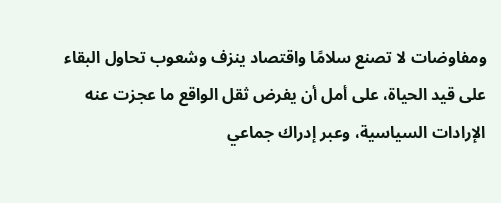ومفاوضات لا تصنع سلامًا واقتصاد ينزف وشعوب تحاول البقاء على قيد الحياة، على أمل أن يفرض ثقل الواقع ما عجزت عنه الإرادات السياسية، وعبر إدراك جماعي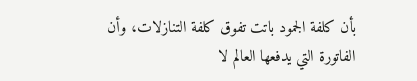بأن كلفة الجمود باتت تفوق كلفة التنازلات، وأن الفاتورة التي يدفعها العالم لا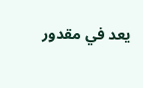يعد في مقدور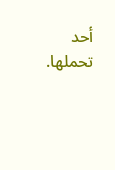أحد تحملها.